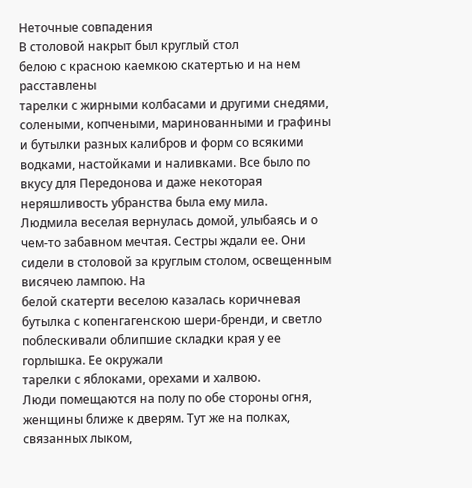Неточные совпадения
В столовой накрыт был круглый стол
белою с красною каемкою скатертью и на нем расставлены
тарелки с жирными колбасами и другими снедями, солеными, копчеными, маринованными и графины и бутылки разных калибров и форм со всякими водками, настойками и наливками. Все было по вкусу для Передонова и даже некоторая неряшливость убранства была ему мила.
Людмила веселая вернулась домой, улыбаясь и о чем-то забавном мечтая. Сестры ждали ее. Они сидели в столовой за круглым столом, освещенным висячею лампою. На
белой скатерти веселою казалась коричневая бутылка с копенгагенскою шери-бренди, и светло поблескивали облипшие складки края у ее горлышка. Ее окружали
тарелки с яблоками, орехами и халвою.
Люди помещаются на полу по обе стороны огня, женщины ближе к дверям. Тут же на полках, связанных лыком,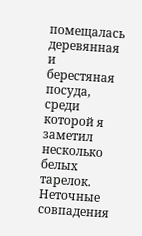помещалась деревянная и берестяная посуда, среди которой я заметил несколько
белых тарелок.
Неточные совпадения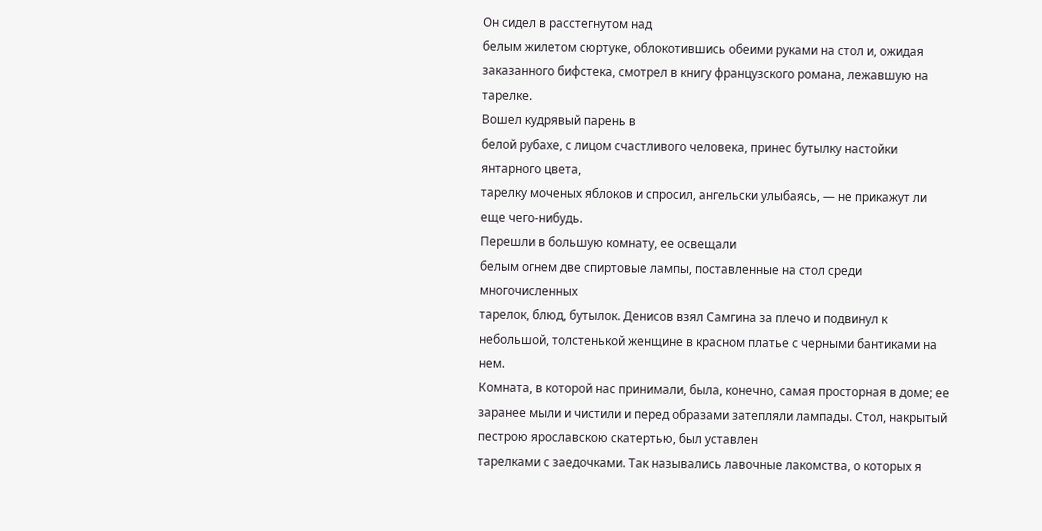Он сидел в расстегнутом над
белым жилетом сюртуке, облокотившись обеими руками на стол и, ожидая заказанного бифстека, смотрел в книгу французского романа, лежавшую на
тарелке.
Вошел кудрявый парень в
белой рубахе, с лицом счастливого человека, принес бутылку настойки янтарного цвета,
тарелку моченых яблоков и спросил, ангельски улыбаясь, — не прикажут ли еще чего-нибудь.
Перешли в большую комнату, ее освещали
белым огнем две спиртовые лампы, поставленные на стол среди многочисленных
тарелок, блюд, бутылок. Денисов взял Самгина за плечо и подвинул к небольшой, толстенькой женщине в красном платье с черными бантиками на нем.
Комната, в которой нас принимали, была, конечно, самая просторная в доме; ее заранее мыли и чистили и перед образами затепляли лампады. Стол, накрытый пестрою ярославскою скатертью, был уставлен
тарелками с заедочками. Так назывались лавочные лакомства, о которых я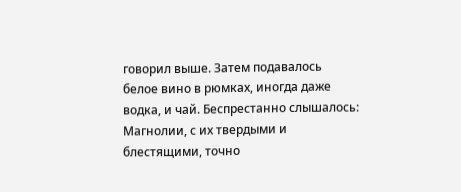говорил выше. Затем подавалось
белое вино в рюмках, иногда даже водка, и чай. Беспрестанно слышалось:
Магнолии, с их твердыми и блестящими, точно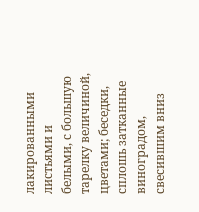лакированными листьями и
белыми, с большую
тарелку величиной, цветами; беседки, сплошь затканные виноградом, свесившим вниз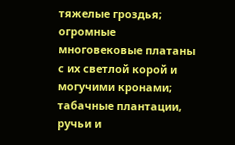тяжелые гроздья; огромные многовековые платаны с их светлой корой и могучими кронами; табачные плантации, ручьи и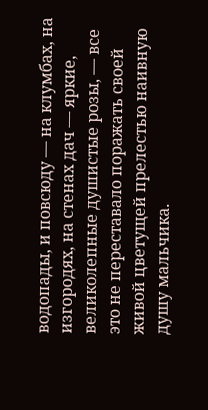водопады, и повсюду — на клумбах, на изгородях, на стенах дач — яркие, великолепные душистые розы, — все это не переставало поражать своей живой цветущей прелестью наивную душу мальчика.